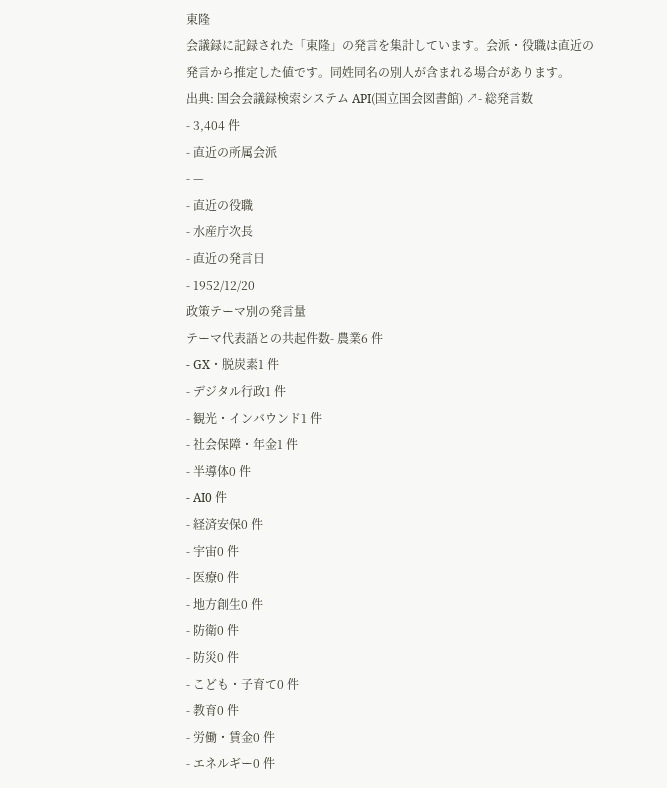東隆
会議録に記録された「東隆」の発言を集計しています。会派・役職は直近の発言から推定した値です。同姓同名の別人が含まれる場合があります。
出典: 国会会議録検索システム API(国立国会図書館) ↗- 総発言数
- 3,404 件
- 直近の所属会派
- —
- 直近の役職
- 水産庁次長
- 直近の発言日
- 1952/12/20
政策テーマ別の発言量
テーマ代表語との共起件数- 農業6 件
- GX・脱炭素1 件
- デジタル行政1 件
- 観光・インバウンド1 件
- 社会保障・年金1 件
- 半導体0 件
- AI0 件
- 経済安保0 件
- 宇宙0 件
- 医療0 件
- 地方創生0 件
- 防衛0 件
- 防災0 件
- こども・子育て0 件
- 教育0 件
- 労働・賃金0 件
- エネルギー0 件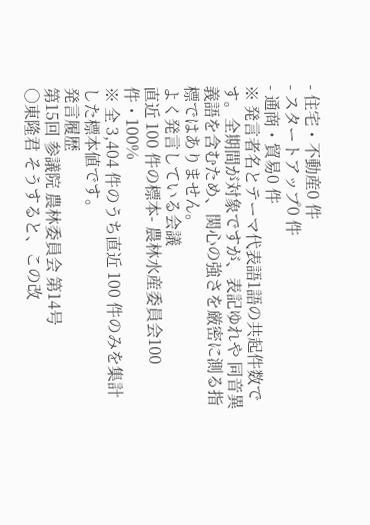- 住宅・不動産0 件
- スタートアップ0 件
- 通商・貿易0 件
※ 発言者名とテーマ代表語1語の共起件数です。全期間が対象ですが、表記ゆれや 同音異義語を含むため、関心の強さを厳密に測る指標ではありません。
よく発言している会議
直近 100 件の標本- 農林水産委員会100 件・100%
※ 全 3,404 件のうち直近 100 件のみを集計した標本値です。
発言履歴
第15回 参議院 農林委員会 第14号
○東隆君 そうすると、この改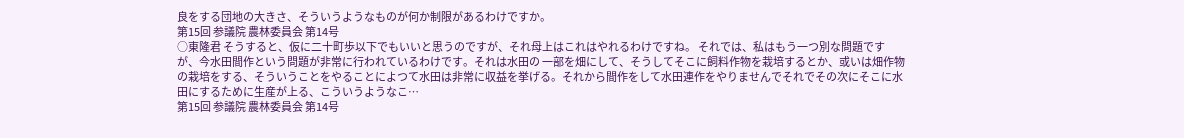良をする団地の大きさ、そういうようなものが何か制限があるわけですか。
第15回 参議院 農林委員会 第14号
○東隆君 そうすると、仮に二十町歩以下でもいいと思うのですが、それ母上はこれはやれるわけですね。 それでは、私はもう一つ別な問題ですが、今水田間作という問題が非常に行われているわけです。それは水田の 一部を畑にして、そうしてそこに飼料作物を栽培するとか、或いは畑作物の栽培をする、そういうことをやることによつて水田は非常に収益を挙げる。それから間作をして水田連作をやりませんでそれでその次にそこに水田にするために生産が上る、こういうようなこ…
第15回 参議院 農林委員会 第14号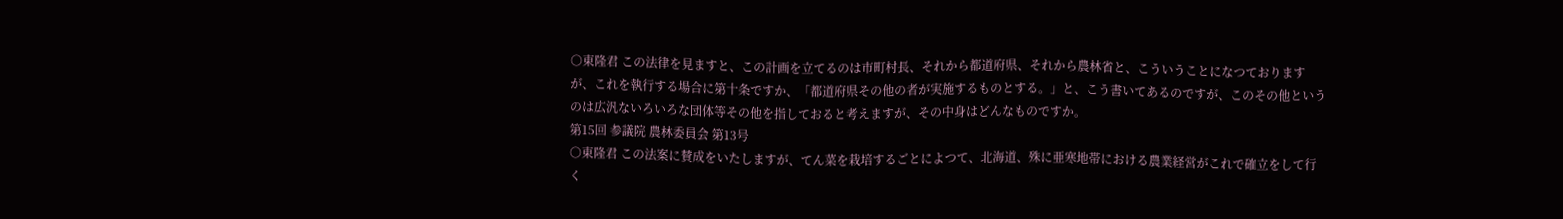○東隆君 この法律を見ますと、この計画を立てるのは市町村長、それから都道府県、それから農林省と、こういうことになつておりますが、これを執行する場合に第十条ですか、「都道府県その他の者が実施するものとする。」と、こう書いてあるのですが、このその他というのは広汎ないろいろな団体等その他を指しておると考えますが、その中身はどんなものですか。
第15回 参議院 農林委員会 第13号
○東隆君 この法案に賛成をいたしますが、てん菜を栽培するごとによつて、北海道、殊に亜寒地帯における農業経営がこれで確立をして行く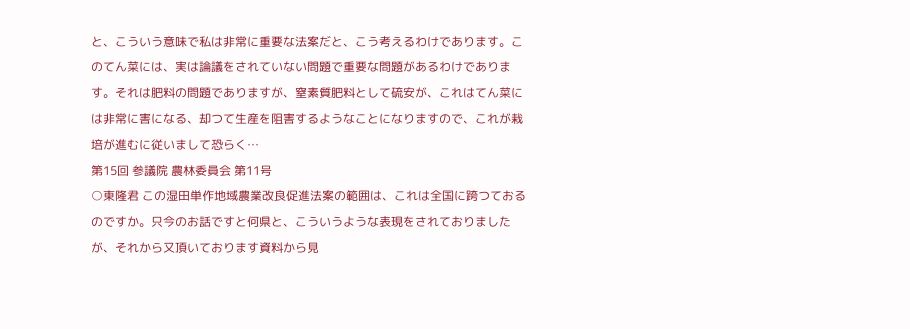と、こういう意味で私は非常に重要な法案だと、こう考えるわけであります。このてん菜には、実は論議をされていない問題で重要な問題があるわけであります。それは肥料の問題でありますが、窒素質肥料として硫安が、これはてん菜には非常に害になる、却つて生産を阻害するようなことになりますので、これが栽培が進むに従いまして恐らく…
第15回 参議院 農林委員会 第11号
○東隆君 この湿田単作地域農業改良促進法案の範囲は、これは全国に跨つておるのですか。只今のお話ですと何県と、こういうような表現をされておりましたが、それから又頂いております資料から見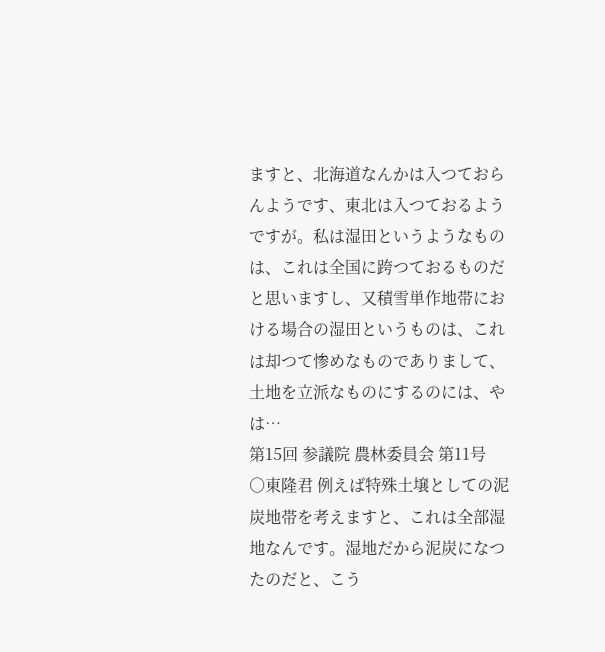ますと、北海道なんかは入つておらんようです、東北は入つておるようですが。私は湿田というようなものは、これは全国に跨つておるものだと思いますし、又積雪単作地帯における場合の湿田というものは、これは却つて惨めなものでありまして、土地を立派なものにするのには、やは…
第15回 参議院 農林委員会 第11号
○東隆君 例えば特殊土壌としての泥炭地帯を考えますと、これは全部湿地なんです。湿地だから泥炭になつたのだと、こう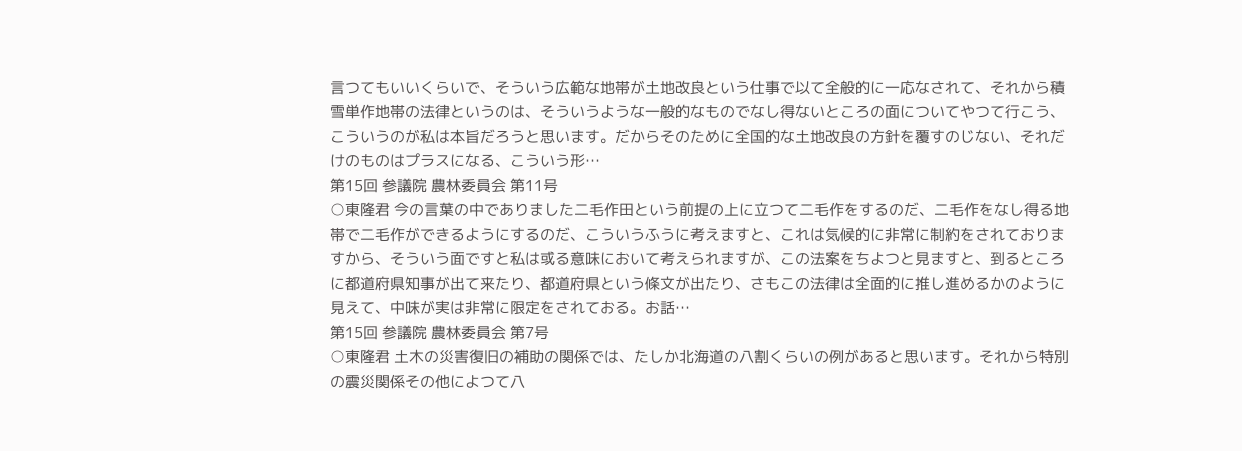言つてもいいくらいで、そういう広範な地帯が土地改良という仕事で以て全般的に一応なされて、それから積雪単作地帯の法律というのは、そういうような一般的なものでなし得ないところの面についてやつて行こう、こういうのが私は本旨だろうと思います。だからそのために全国的な土地改良の方針を覆すのじない、それだけのものはプラスになる、こういう形…
第15回 参議院 農林委員会 第11号
○東隆君 今の言葉の中でありました二毛作田という前提の上に立つて二毛作をするのだ、二毛作をなし得る地帯で二毛作ができるようにするのだ、こういうふうに考えますと、これは気候的に非常に制約をされておりますから、そういう面ですと私は或る意味において考えられますが、この法案をちよつと見ますと、到るところに都道府県知事が出て来たり、都道府県という條文が出たり、さもこの法律は全面的に推し進めるかのように見えて、中味が実は非常に限定をされておる。お話…
第15回 参議院 農林委員会 第7号
○東隆君 土木の災害復旧の補助の関係では、たしか北海道の八割くらいの例があると思います。それから特別の震災関係その他によつて八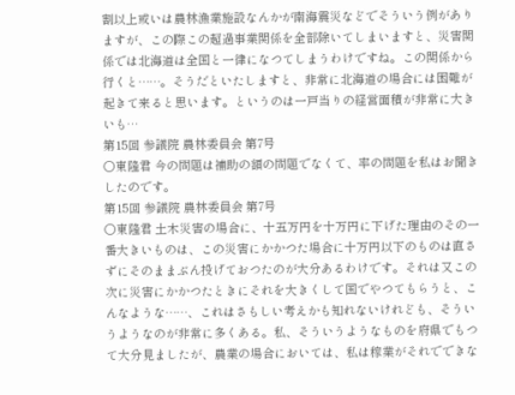割以上或いは農林漁業施設なんかが南海震災などでそういう例がありますが、この際この超過事業関係を全部除いてしまいますと、災害関係では北海道は全国と一律になつてしまうわけですね。この関係から行くと……。そうだといたしますと、非常に北海道の場合には困難が起きて来ると思います。というのは一戸当りの経営面積が非常に大きいも…
第15回 参議院 農林委員会 第7号
○東隆君 今の問題は補助の額の問題でなくて、率の問題を私はお聞きしたのです。
第15回 参議院 農林委員会 第7号
○東隆君 土木災害の場合に、十五万円を十万円に下げた理由のその一番大きいものは、この災害にかかつた場合に十万円以下のものは直さずにそのままぶん投げておつたのが大分あるわけです。それは又この次に災害にかかつたときにそれを大きくして国でやつてもらうと、こんなような……、これはさもしい考えかも知れないけれども、そういうようなのが非常に多くある。私、そういうようなものを府県でもつて大分見ましたが、農業の場合においては、私は稼業がそれでできな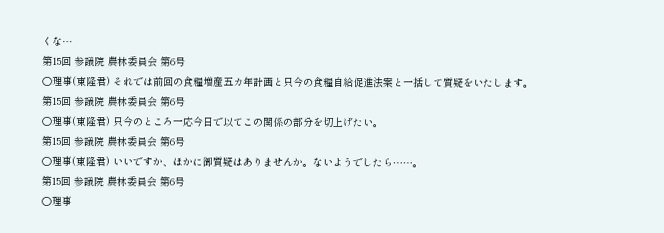くな…
第15回 参議院 農林委員会 第6号
○理事(東隆君) それでは前回の食糧増産五カ年計画と只今の食糧自給促進法案と一括して質疑をいたします。
第15回 参議院 農林委員会 第6号
○理事(東隆君) 只今のところ一応今日で以てこの関係の部分を切上げたい。
第15回 参議院 農林委員会 第6号
○理事(東隆君) いいですか、ほかに御質疑はありませんか。ないようでしたら……。
第15回 参議院 農林委員会 第6号
○理事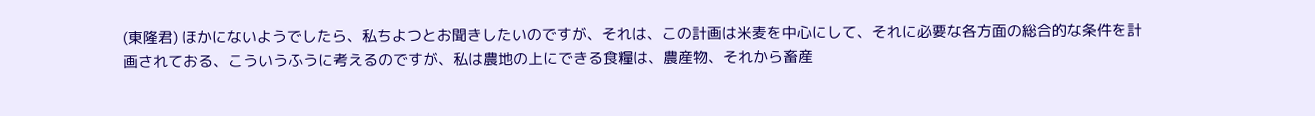(東隆君) ほかにないようでしたら、私ちよつとお聞きしたいのですが、それは、この計画は米麦を中心にして、それに必要な各方面の総合的な条件を計画されておる、こういうふうに考えるのですが、私は農地の上にできる食糧は、農産物、それから畜産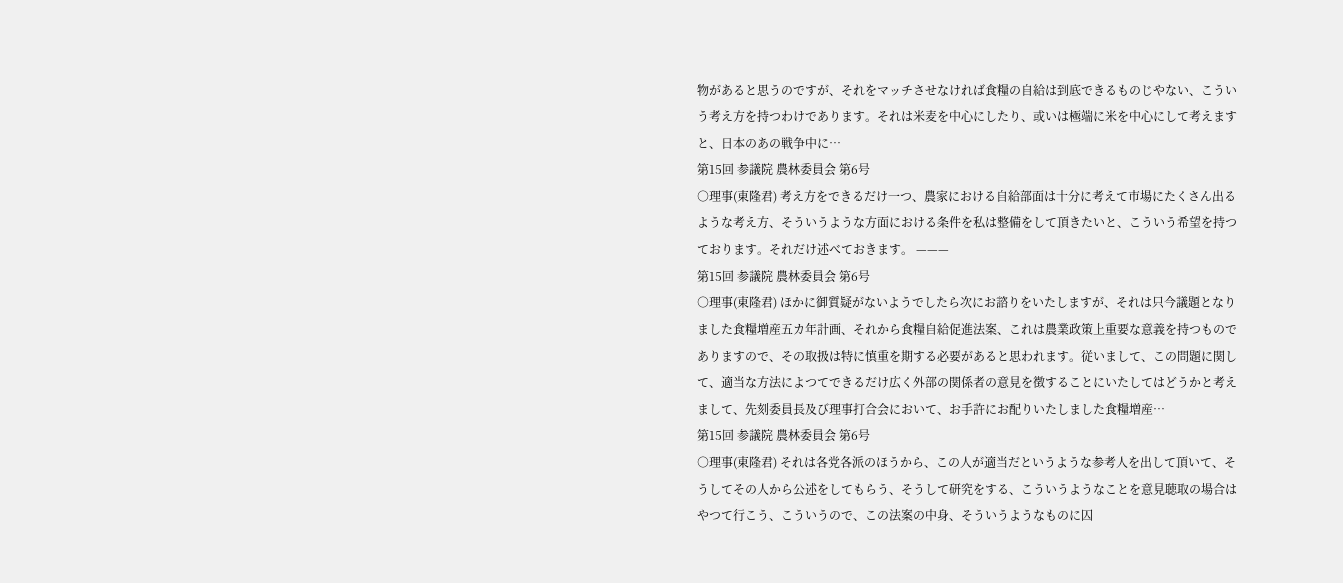物があると思うのですが、それをマッチさせなければ食糧の自給は到底できるものじやない、こういう考え方を持つわけであります。それは米麦を中心にしたり、或いは極端に米を中心にして考えますと、日本のあの戦争中に…
第15回 参議院 農林委員会 第6号
○理事(東隆君) 考え方をできるだけ一つ、農家における自給部面は十分に考えて市場にたくさん出るような考え方、そういうような方面における条件を私は整備をして頂きたいと、こういう希望を持つております。それだけ述べておきます。 ———
第15回 参議院 農林委員会 第6号
○理事(東隆君) ほかに御質疑がないようでしたら次にお諮りをいたしますが、それは只今議題となりました食糧増産五カ年計画、それから食糧自給促進法案、これは農業政策上重要な意義を持つものでありますので、その取扱は特に慎重を期する必要があると思われます。従いまして、この問題に関して、適当な方法によつてできるだけ広く外部の関係者の意見を徴することにいたしてはどうかと考えまして、先刻委員長及び理事打合会において、お手許にお配りいたしました食糧増産…
第15回 参議院 農林委員会 第6号
○理事(東隆君) それは各党各派のほうから、この人が適当だというような参考人を出して頂いて、そうしてその人から公述をしてもらう、そうして研究をする、こういうようなことを意見聴取の場合はやつて行こう、こういうので、この法案の中身、そういうようなものに囚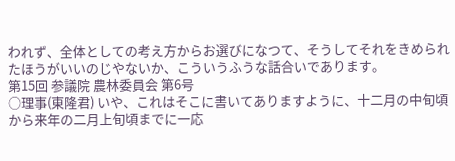われず、全体としての考え方からお選びになつて、そうしてそれをきめられたほうがいいのじやないか、こういうふうな話合いであります。
第15回 参議院 農林委員会 第6号
○理事(東隆君) いや、これはそこに書いてありますように、十二月の中旬頃から来年の二月上旬頃までに一応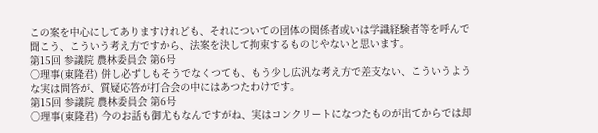この案を中心にしてありますけれども、それについての団体の関係者或いは学識経験者等を呼んで聞こう、こういう考え方ですから、法案を決して拘束するものじやないと思います。
第15回 参議院 農林委員会 第6号
○理事(東隆君) 併し必ずしもそうでなくつても、もう少し広汎な考え方で差支ない、こういうような実は問答が、質疑応答が打合会の中にはあつたわけです。
第15回 参議院 農林委員会 第6号
○理事(東隆君) 今のお話も御尤もなんですがね、実はコンクリートになつたものが出てからでは却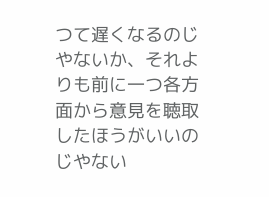つて遅くなるのじやないか、それよりも前に一つ各方面から意見を聴取したほうがいいのじやない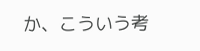か、こういう考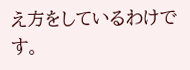え方をしているわけです。